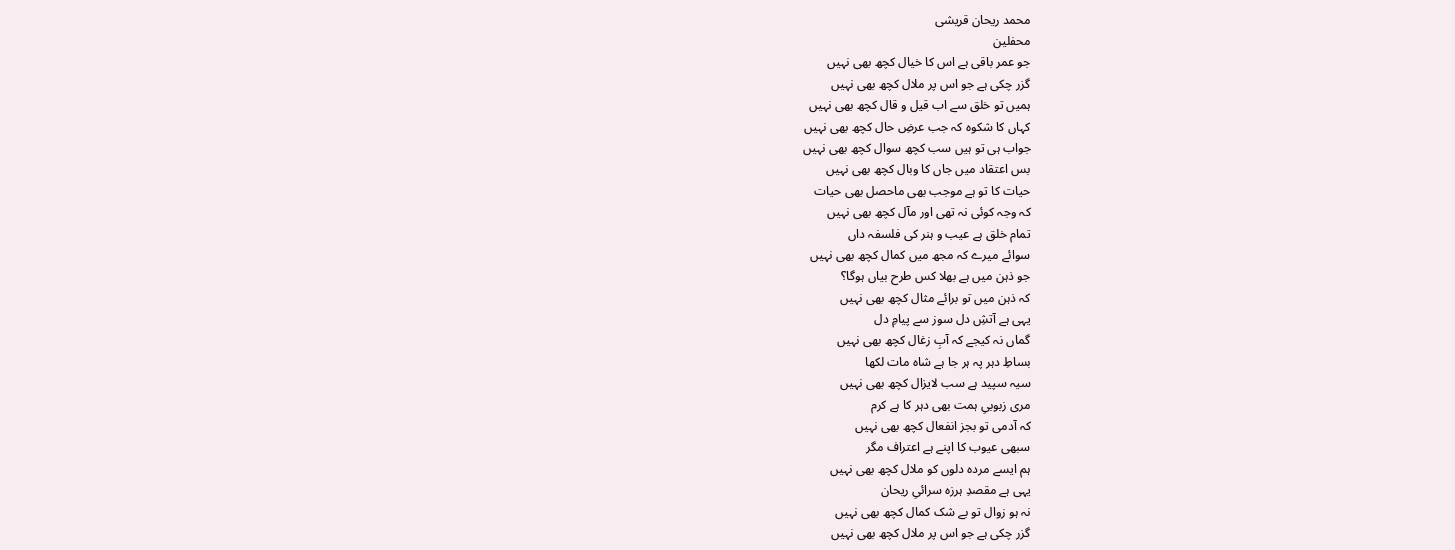محمد ریحان قریشی
محفلین
جو عمر باقی ہے اس کا خیال کچھ بھی نہیں
گزر چکی ہے جو اس پر ملال کچھ بھی نہیں
ہمیں تو خلق سے اب قیل و قال کچھ بھی نہیں
کہاں کا شکوہ کہ جب عرضِ حال کچھ بھی نہیں
جواب ہی تو ہیں سب کچھ سوال کچھ بھی نہیں
بس اعتقاد میں جاں کا وبال کچھ بھی نہیں
حیات کا تو ہے موجب بھی ماحصل بھی حیات
کہ وجہ کوئی نہ تھی اور مآل کچھ بھی نہیں
تمام خلق ہے عیب و ہنر کی فلسفہ داں
سوائے میرے کہ مجھ میں کمال کچھ بھی نہیں
جو ذہن میں ہے بھلا کس طرح بیاں ہوگا؟
کہ ذہن میں تو برائے مثال کچھ بھی نہیں
یہی ہے آتشِ دل سوز سے پیامِ دل
گماں نہ کیجے کہ آبِ زغال کچھ بھی نہیں
بساطِ دہر پہ ہر جا ہے شاہ مات لکھا
سیہ سپید ہے سب لایزال کچھ بھی نہیں
مری زبوبیِ ہمت بھی دہر کا ہے کرم
کہ آدمی تو بجز انفعال کچھ بھی نہیں
سبھی عیوب کا اپنے ہے اعتراف مگر
ہم ایسے مردہ دلوں کو ملال کچھ بھی نہیں
یہی ہے مقصدِ ہرزہ سرائیِ ریحان
نہ ہو زوال تو بے شک کمال کچھ بھی نہیں
گزر چکی ہے جو اس پر ملال کچھ بھی نہیں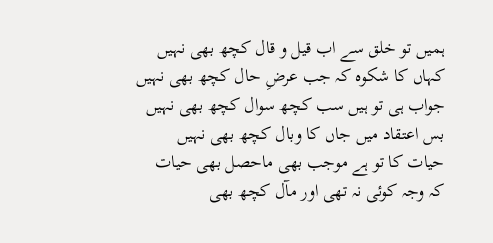ہمیں تو خلق سے اب قیل و قال کچھ بھی نہیں
کہاں کا شکوہ کہ جب عرضِ حال کچھ بھی نہیں
جواب ہی تو ہیں سب کچھ سوال کچھ بھی نہیں
بس اعتقاد میں جاں کا وبال کچھ بھی نہیں
حیات کا تو ہے موجب بھی ماحصل بھی حیات
کہ وجہ کوئی نہ تھی اور مآل کچھ بھی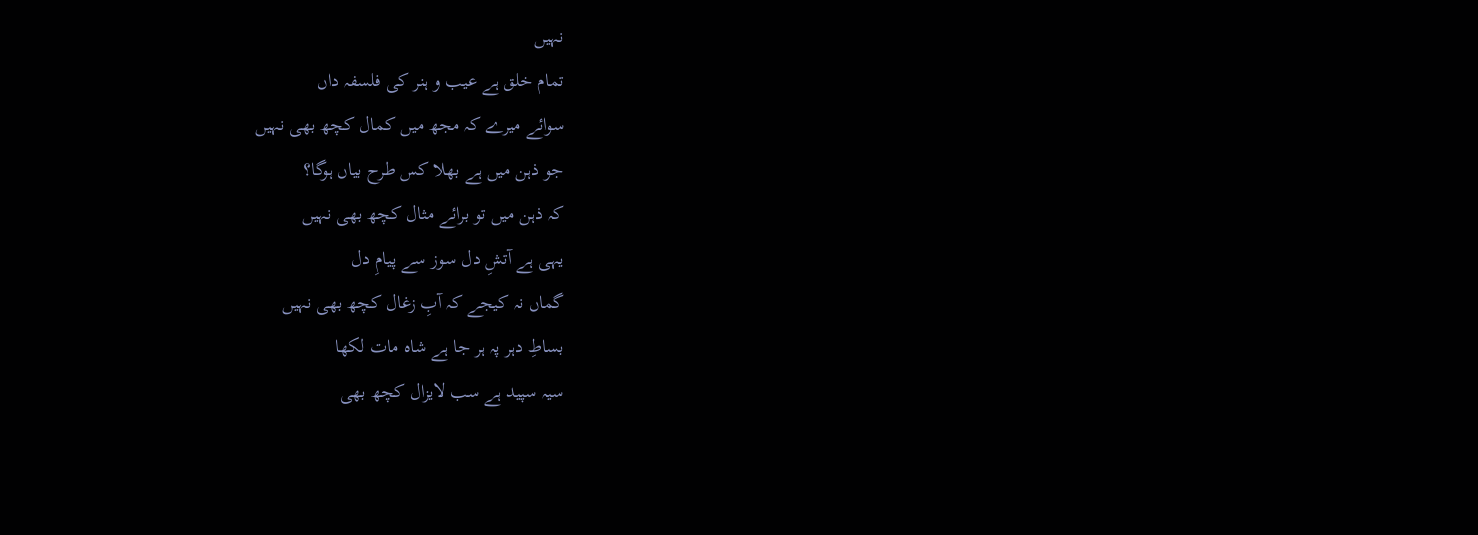نہیں
تمام خلق ہے عیب و ہنر کی فلسفہ داں
سوائے میرے کہ مجھ میں کمال کچھ بھی نہیں
جو ذہن میں ہے بھلا کس طرح بیاں ہوگا؟
کہ ذہن میں تو برائے مثال کچھ بھی نہیں
یہی ہے آتشِ دل سوز سے پیامِ دل
گماں نہ کیجے کہ آبِ زغال کچھ بھی نہیں
بساطِ دہر پہ ہر جا ہے شاہ مات لکھا
سیہ سپید ہے سب لایزال کچھ بھی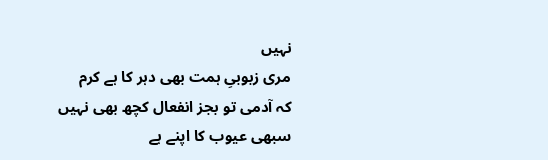نہیں
مری زبوبیِ ہمت بھی دہر کا ہے کرم
کہ آدمی تو بجز انفعال کچھ بھی نہیں
سبھی عیوب کا اپنے ہے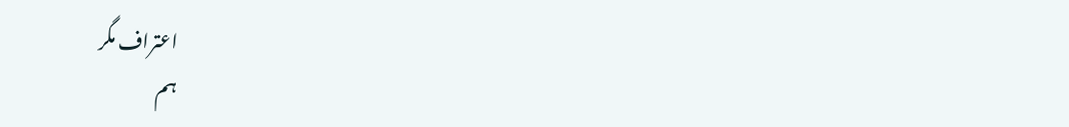اعتراف مگر
ہم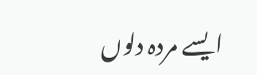ایسے مردہ دلوں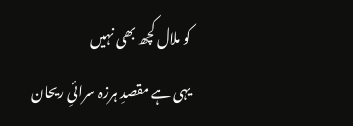کو ملال کچھ بھی نہیں
یہی ہے مقصدِ ہرزہ سرائیِ ریحان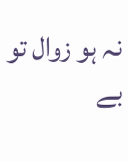نہ ہو زوال تو بے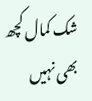شک کمال کچھ بھی نہیں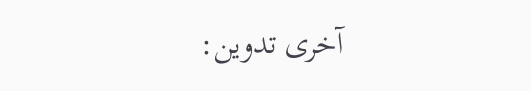آخری تدوین: